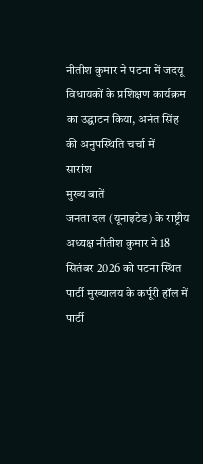नीतीश कुमार ने पटना में जदयू विधायकों के प्रशिक्षण कार्यक्रम का उद्घाटन किया, अनंत सिंह की अनुपस्थिति चर्चा में
सारांश
मुख्य बातें
जनता दल (यूनाइटेड) के राष्ट्रीय अध्यक्ष नीतीश कुमार ने 18 सितंबर 2026 को पटना स्थित पार्टी मुख्यालय के कर्पूरी हॉल में पार्टी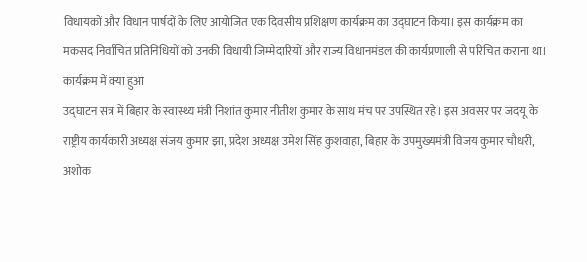विधायकों और विधान पार्षदों के लिए आयोजित एक दिवसीय प्रशिक्षण कार्यक्रम का उद्घाटन किया। इस कार्यक्रम का मकसद निर्वाचित प्रतिनिधियों को उनकी विधायी जिम्मेदारियों और राज्य विधानमंडल की कार्यप्रणाली से परिचित कराना था।
कार्यक्रम में क्या हुआ
उद्घाटन सत्र में बिहार के स्वास्थ्य मंत्री निशांत कुमार नीतीश कुमार के साथ मंच पर उपस्थित रहे। इस अवसर पर जदयू के राष्ट्रीय कार्यकारी अध्यक्ष संजय कुमार झा, प्रदेश अध्यक्ष उमेश सिंह कुशवाहा, बिहार के उपमुख्यमंत्री विजय कुमार चौधरी, अशोक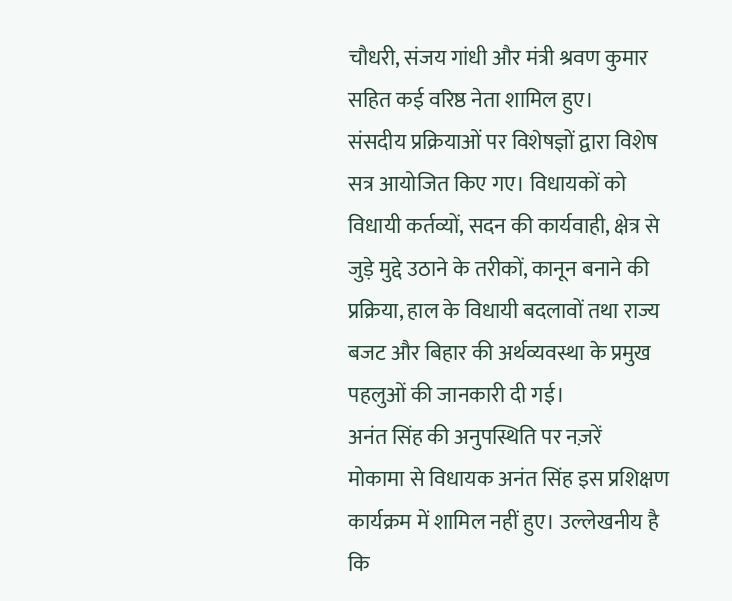चौधरी, संजय गांधी और मंत्री श्रवण कुमार सहित कई वरिष्ठ नेता शामिल हुए।
संसदीय प्रक्रियाओं पर विशेषज्ञों द्वारा विशेष सत्र आयोजित किए गए। विधायकों को विधायी कर्तव्यों, सदन की कार्यवाही, क्षेत्र से जुड़े मुद्दे उठाने के तरीकों, कानून बनाने की प्रक्रिया, हाल के विधायी बदलावों तथा राज्य बजट और बिहार की अर्थव्यवस्था के प्रमुख पहलुओं की जानकारी दी गई।
अनंत सिंह की अनुपस्थिति पर नज़रें
मोकामा से विधायक अनंत सिंह इस प्रशिक्षण कार्यक्रम में शामिल नहीं हुए। उल्लेखनीय है कि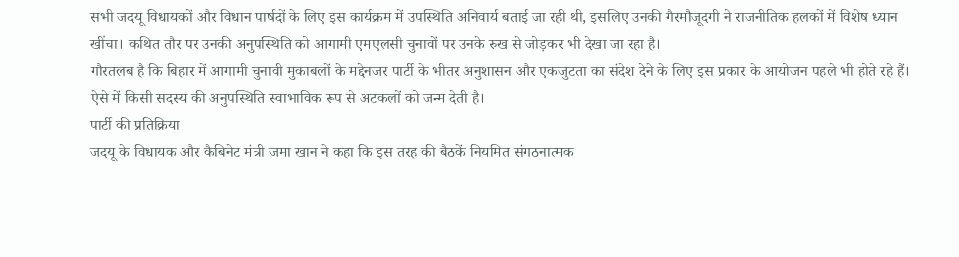सभी जदयू विधायकों और विधान पार्षदों के लिए इस कार्यक्रम में उपस्थिति अनिवार्य बताई जा रही थी, इसलिए उनकी गैरमौजूदगी ने राजनीतिक हलकों में विशेष ध्यान खींचा। कथित तौर पर उनकी अनुपस्थिति को आगामी एमएलसी चुनावों पर उनके रुख से जोड़कर भी देखा जा रहा है।
गौरतलब है कि बिहार में आगामी चुनावी मुकाबलों के मद्देनजर पार्टी के भीतर अनुशासन और एकजुटता का संदेश देने के लिए इस प्रकार के आयोजन पहले भी होते रहे हैं। ऐसे में किसी सदस्य की अनुपस्थिति स्वाभाविक रूप से अटकलों को जन्म देती है।
पार्टी की प्रतिक्रिया
जदयू के विधायक और कैबिनेट मंत्री जमा खान ने कहा कि इस तरह की बैठकें नियमित संगठनात्मक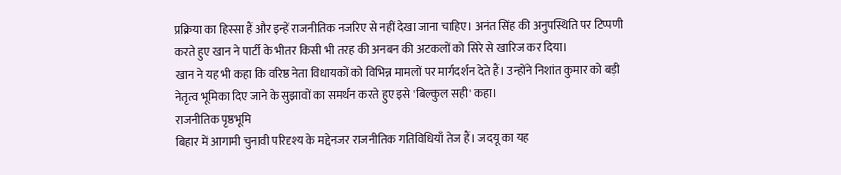प्रक्रिया का हिस्सा हैं और इन्हें राजनीतिक नजरिए से नहीं देखा जाना चाहिए। अनंत सिंह की अनुपस्थिति पर टिप्पणी करते हुए खान ने पार्टी के भीतर किसी भी तरह की अनबन की अटकलों को सिरे से खारिज कर दिया।
खान ने यह भी कहा कि वरिष्ठ नेता विधायकों को विभिन्न मामलों पर मार्गदर्शन देते हैं। उन्होंने निशांत कुमार को बड़ी नेतृत्व भूमिका दिए जाने के सुझावों का समर्थन करते हुए इसे 'बिल्कुल सही' कहा।
राजनीतिक पृष्ठभूमि
बिहार में आगामी चुनावी परिदृश्य के मद्देनजर राजनीतिक गतिविधियाँ तेज हैं। जदयू का यह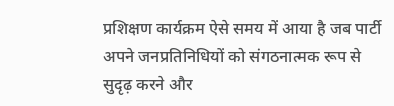प्रशिक्षण कार्यक्रम ऐसे समय में आया है जब पार्टी अपने जनप्रतिनिधियों को संगठनात्मक रूप से सुदृढ़ करने और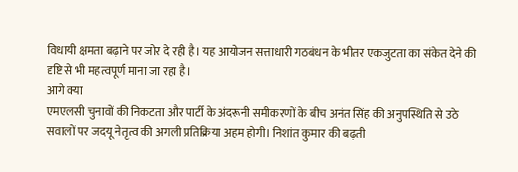विधायी क्षमता बढ़ाने पर जोर दे रही है। यह आयोजन सत्ताधारी गठबंधन के भीतर एकजुटता का संकेत देने की दृष्टि से भी महत्वपूर्ण माना जा रहा है।
आगे क्या
एमएलसी चुनावों की निकटता और पार्टी के अंदरूनी समीकरणों के बीच अनंत सिंह की अनुपस्थिति से उठे सवालों पर जदयू नेतृत्व की अगली प्रतिक्रिया अहम होगी। निशांत कुमार की बढ़ती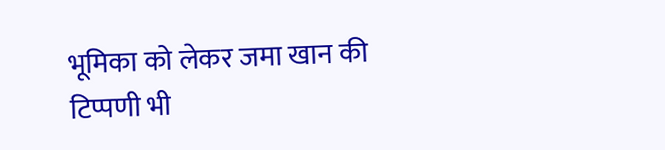भूमिका को लेकर जमा खान की टिप्पणी भी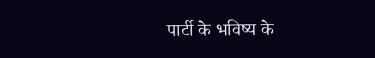पार्टी के भविष्य के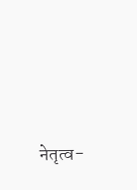नेतृत्व-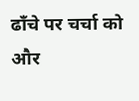ढाँचे पर चर्चा को और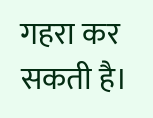गहरा कर सकती है।